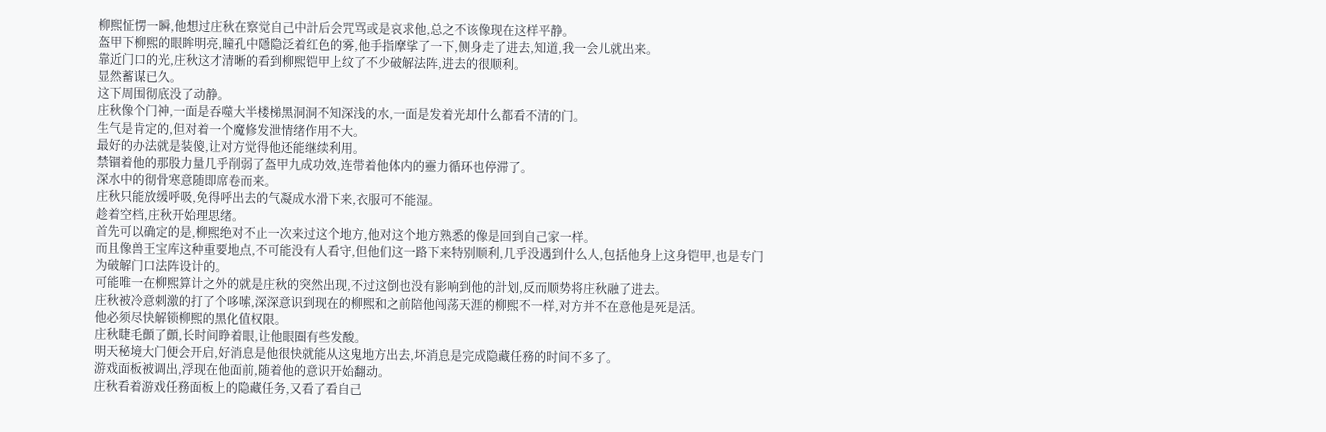柳熙怔愣一瞬,他想过庄秋在察觉自己中計后会咒骂或是哀求他,总之不该像现在这样平静。
盔甲下柳熙的眼眸明亮,瞳孔中隱隐泛着红色的雾,他手指摩挲了一下,侧身走了进去,知道,我一会儿就出来。
靠近门口的光,庄秋这才清晰的看到柳熙铠甲上纹了不少破解法阵,进去的很顺利。
显然蓄谋已久。
这下周围彻底没了动静。
庄秋像个门神,一面是吞噬大半楼梯黑洞洞不知深浅的水,一面是发着光却什么都看不清的门。
生气是肯定的,但对着一个魔修发泄情绪作用不大。
最好的办法就是装傻,让对方觉得他还能继续利用。
禁锢着他的那股力量几乎削弱了盔甲九成功效,连带着他体内的靈力循环也停滞了。
深水中的彻骨寒意随即席卷而来。
庄秋只能放缓呼吸,免得呼出去的气凝成水滑下来,衣服可不能湿。
趁着空档,庄秋开始理思绪。
首先可以确定的是,柳熙绝对不止一次来过这个地方,他对这个地方熟悉的像是回到自己家一样。
而且像兽王宝库这种重要地点,不可能没有人看守,但他们这一路下来特别顺利,几乎没遇到什么人,包括他身上这身铠甲,也是专门为破解门口法阵设计的。
可能唯一在柳熙算计之外的就是庄秋的突然出现,不过这倒也没有影响到他的計划,反而顺势将庄秋融了进去。
庄秋被冷意刺激的打了个哆嗦,深深意识到现在的柳熙和之前陪他闯荡天涯的柳熙不一样,对方并不在意他是死是活。
他必须尽快解锁柳熙的黑化值权限。
庄秋睫毛顫了顫,长时间睁着眼,让他眼圈有些发酸。
明天秘境大门便会开启,好消息是他很快就能从这鬼地方出去,坏消息是完成隐藏任務的时间不多了。
游戏面板被调出,浮现在他面前,随着他的意识开始翻动。
庄秋看着游戏任務面板上的隐藏任务,又看了看自己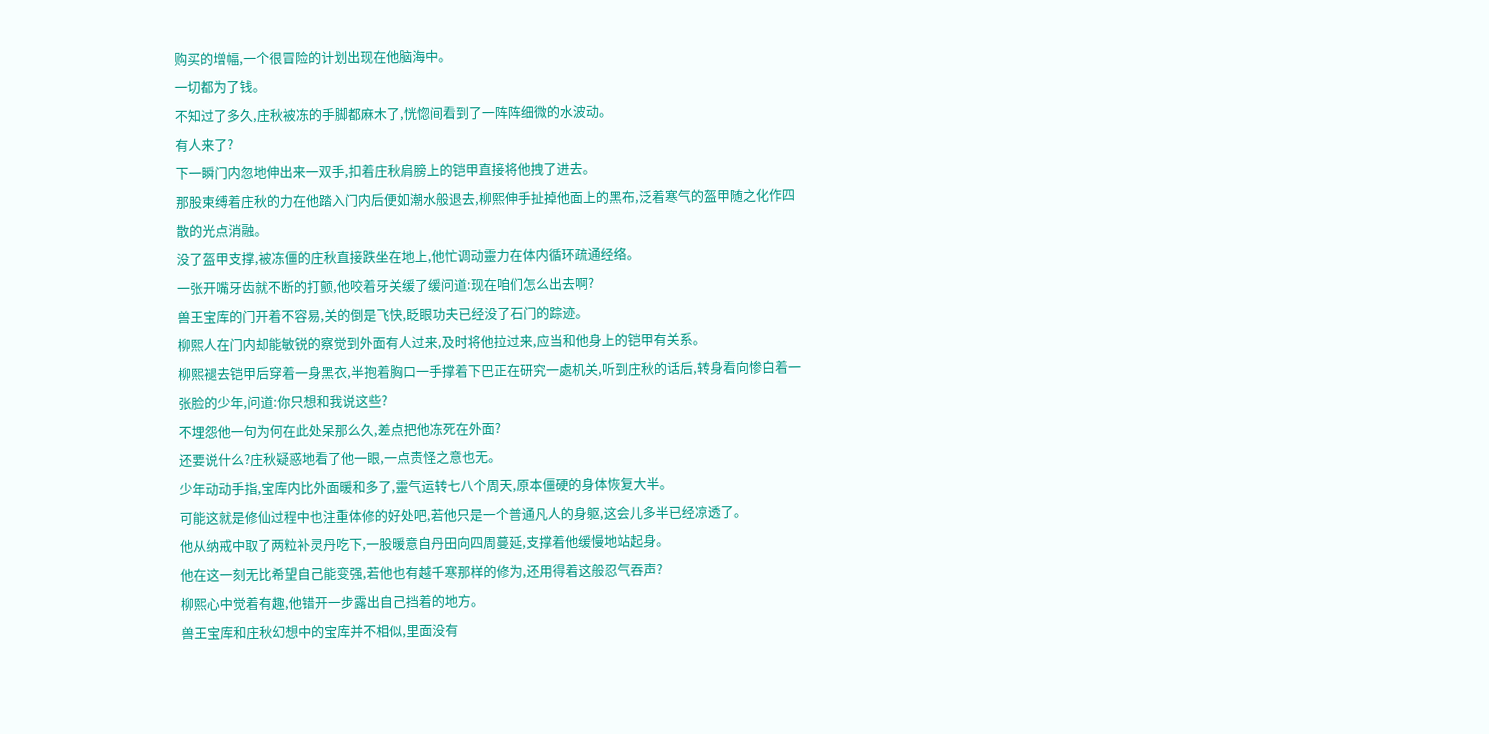购买的增幅,一个很冒险的计划出现在他脑海中。
一切都为了钱。
不知过了多久,庄秋被冻的手脚都麻木了,恍惚间看到了一阵阵细微的水波动。
有人来了?
下一瞬门内忽地伸出来一双手,扣着庄秋肩膀上的铠甲直接将他拽了进去。
那股束缚着庄秋的力在他踏入门内后便如潮水般退去,柳熙伸手扯掉他面上的黑布,泛着寒气的盔甲随之化作四散的光点消融。
没了盔甲支撑,被冻僵的庄秋直接跌坐在地上,他忙调动靈力在体内循环疏通经络。
一张开嘴牙齿就不断的打颤,他咬着牙关缓了缓问道:现在咱们怎么出去啊?
兽王宝库的门开着不容易,关的倒是飞快,眨眼功夫已经没了石门的踪迹。
柳熙人在门内却能敏锐的察觉到外面有人过来,及时将他拉过来,应当和他身上的铠甲有关系。
柳熙褪去铠甲后穿着一身黑衣,半抱着胸口一手撑着下巴正在研究一處机关,听到庄秋的话后,转身看向惨白着一张脸的少年,问道:你只想和我说这些?
不埋怨他一句为何在此处呆那么久,差点把他冻死在外面?
还要说什么?庄秋疑惑地看了他一眼,一点责怪之意也无。
少年动动手指,宝库内比外面暖和多了,靈气运转七八个周天,原本僵硬的身体恢复大半。
可能这就是修仙过程中也注重体修的好处吧,若他只是一个普通凡人的身躯,这会儿多半已经凉透了。
他从纳戒中取了两粒补灵丹吃下,一股暖意自丹田向四周蔓延,支撑着他缓慢地站起身。
他在这一刻无比希望自己能变强,若他也有越千寒那样的修为,还用得着这般忍气吞声?
柳熙心中觉着有趣,他错开一步露出自己挡着的地方。
兽王宝库和庄秋幻想中的宝库并不相似,里面没有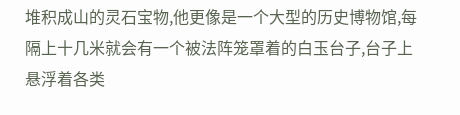堆积成山的灵石宝物,他更像是一个大型的历史博物馆,每隔上十几米就会有一个被法阵笼罩着的白玉台子,台子上悬浮着各类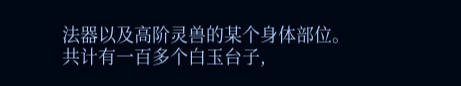法器以及高阶灵兽的某个身体部位。
共计有一百多个白玉台子,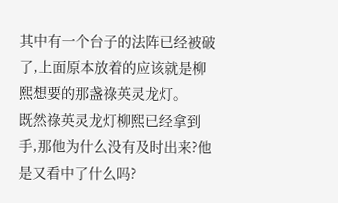其中有一个台子的法阵已经被破了,上面原本放着的应该就是柳熙想要的那盏祿英灵龙灯。
既然祿英灵龙灯柳熙已经拿到手,那他为什么没有及时出来?他是又看中了什么吗?